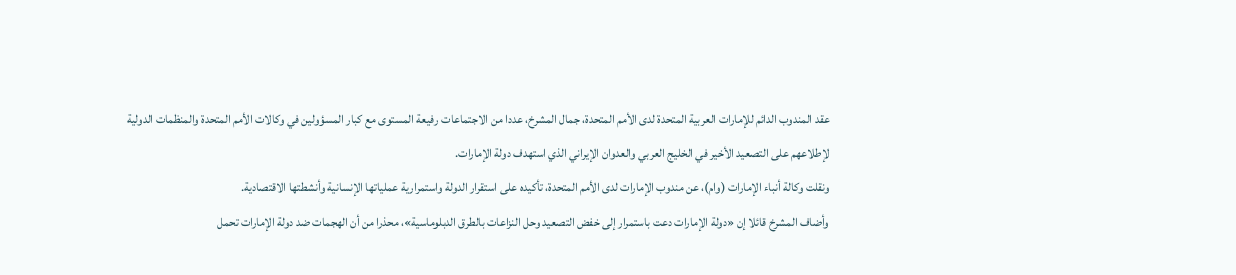عقد المندوب الدائم للإمارات العربية المتحدة لدى الأمم المتحدة، جمال المشرخ، عددا من الاجتماعات رفيعة المستوى مع كبار المسؤولين في وكالات الأمم المتحدة والمنظمات الدولية لإطلاعهم على التصعيد الأخير في الخليج العربي والعدوان الإيراني الذي استهدف دولة الإمارات.
ونقلت وكالة أنباء الإمارات (وام)، عن مندوب الإمارات لدى الأمم المتحدة، تأكيده على استقرار الدولة واستمرارية عملياتها الإنسانية وأنشطتها الاقتصادية.
وأضاف المشرخ قائلا إن «دولة الإمارات دعت باستمرار إلى خفض التصعيد وحل النزاعات بالطرق الدبلوماسية»، محذرا من أن الهجمات ضد دولة الإمارات تحمل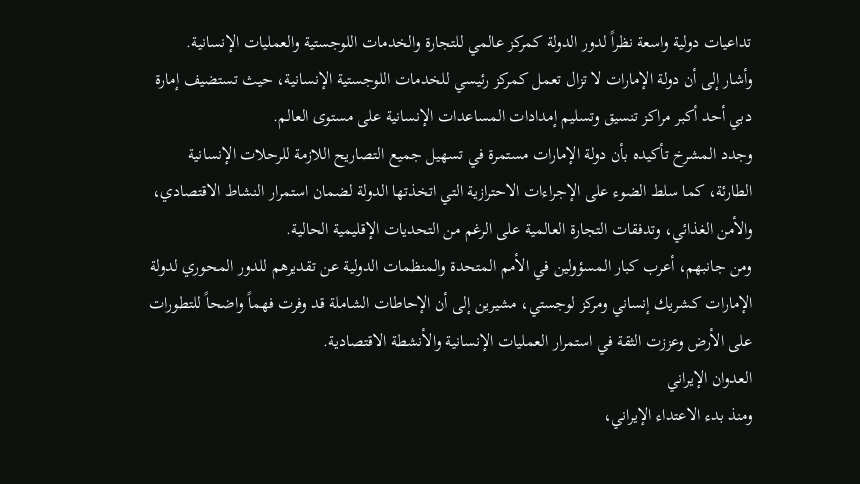تداعيات دولية واسعة نظراً لدور الدولة كمركز عالمي للتجارة والخدمات اللوجستية والعمليات الإنسانية.
وأشار إلى أن دولة الإمارات لا تزال تعمل كمركز رئيسي للخدمات اللوجستية الإنسانية، حيث تستضيف إمارة دبي أحد أكبر مراكز تنسيق وتسليم إمدادات المساعدات الإنسانية على مستوى العالم.
وجدد المشرخ تأكيده بأن دولة الإمارات مستمرة في تسهيل جميع التصاريح اللازمة للرحلات الإنسانية الطارئة، كما سلط الضوء على الإجراءات الاحترازية التي اتخذتها الدولة لضمان استمرار النشاط الاقتصادي، والأمن الغذائي، وتدفقات التجارة العالمية على الرغم من التحديات الإقليمية الحالية.
ومن جانبهم، أعرب كبار المسؤولين في الأمم المتحدة والمنظمات الدولية عن تقديرهم للدور المحوري لدولة الإمارات كـشريك إنساني ومركز لوجستي، مشيرين إلى أن الإحاطات الشاملة قد وفرت فهماً واضحاً للتطورات على الأرض وعززت الثقة في استمرار العمليات الإنسانية والأنشطة الاقتصادية.
العدوان الإيراني
ومنذ بدء الاعتداء الإيراني،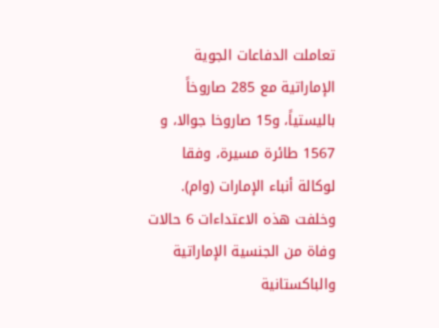تعاملت الدفاعات الجوية الإماراتية مع 285 صاروخاً باليستياً، و15 صاروخا جوالا، و 1567 طائرة مسيرة، وفقا لوكالة أنباء الإمارات (وام).
وخلفت هذه الاعتداءات 6 حالات وفاة من الجنسية الإماراتية والباكستانية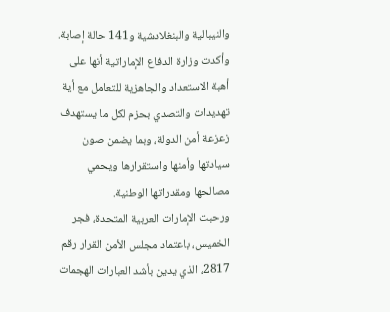والنيبالية والبنغلادشية و141 حالة إصابة.
وأكدت وزارة الدفاع الإماراتية أنها على أهبة الاستعداد والجاهزية للتعامل مع أية تهديدات والتصدي بحزم لكل ما يستهدف زعزعة أمن الدولة، وبما يضمن صون سيادتها وأمنها واستقرارها ويحمي مصالحها ومقدراتها الوطنية.
ورحبت الإمارات العربية المتحدة، فجر الخميس، باعتماد مجلس الأمن القرار رقم 2817، الذي يدين بأشد العبارات الهجمات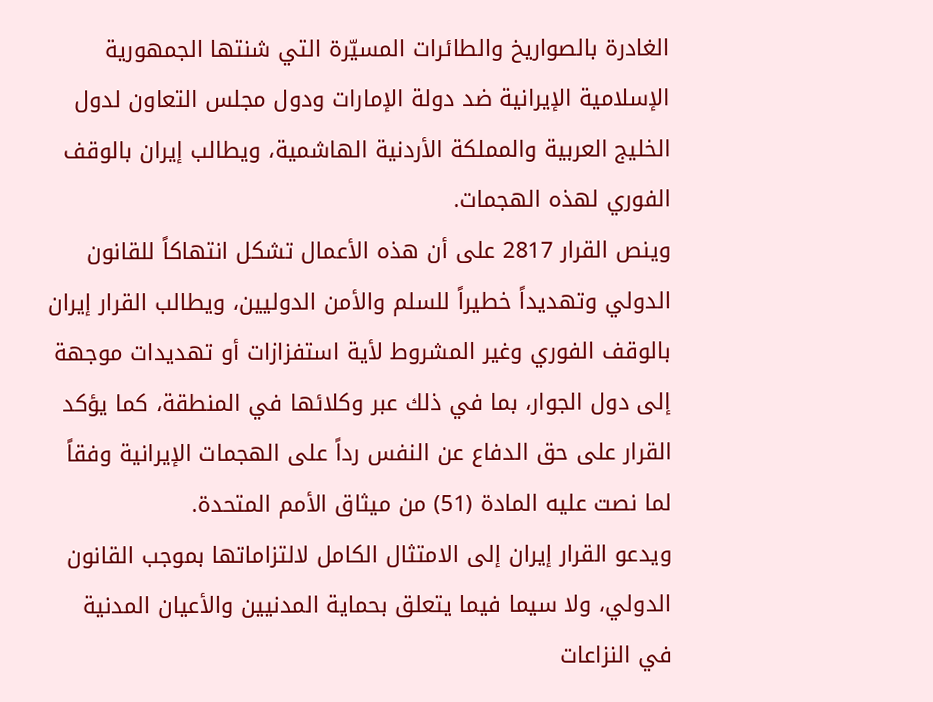الغادرة بالصواريخ والطائرات المسيّرة التي شنتها الجمهورية الإسلامية الإيرانية ضد دولة الإمارات ودول مجلس التعاون لدول الخليج العربية والمملكة الأردنية الهاشمية، ويطالب إيران بالوقف الفوري لهذه الهجمات.
وينص القرار 2817 على أن هذه الأعمال تشكل انتهاكاً للقانون الدولي وتهديداً خطيراً للسلم والأمن الدوليين، ويطالب القرار إيران بالوقف الفوري وغير المشروط لأية استفزازات أو تهديدات موجهة إلى دول الجوار، بما في ذلك عبر وكلائها في المنطقة، كما يؤكد القرار على حق الدفاع عن النفس رداً على الهجمات الإيرانية وفقاً لما نصت عليه المادة (51) من ميثاق الأمم المتحدة.
ويدعو القرار إيران إلى الامتثال الكامل لالتزاماتها بموجب القانون الدولي، ولا سيما فيما يتعلق بحماية المدنيين والأعيان المدنية في النزاعات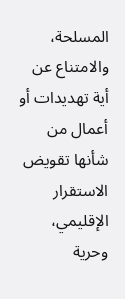المسلحة، والامتناع عن أية تهديدات أو أعمال من شأنها تقويض الاستقرار الإقليمي، وحرية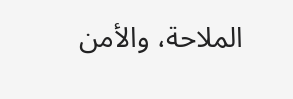الملاحة، والأمن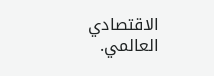الاقتصادي العالمي.